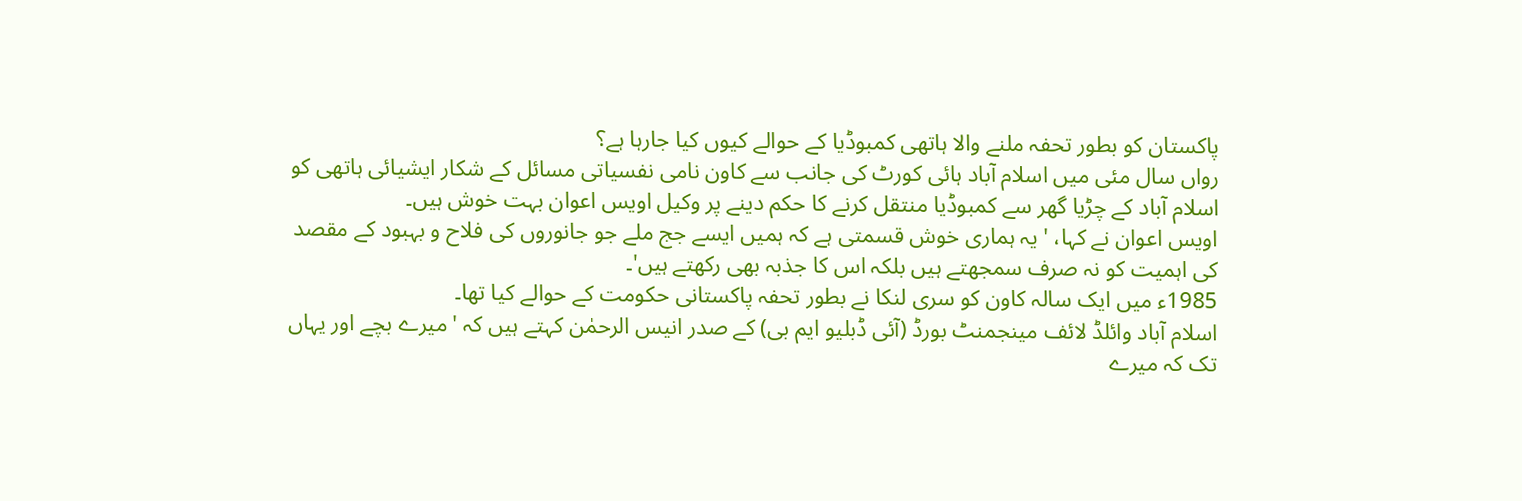پاکستان کو بطور تحفہ ملنے والا ہاتھی کمبوڈیا کے حوالے کیوں کیا جارہا ہے؟
رواں سال مئی میں اسلام آباد ہائی کورٹ کی جانب سے کاون نامی نفسیاتی مسائل کے شکار ایشیائی ہاتھی کو اسلام آباد کے چڑیا گھر سے کمبوڈیا منتقل کرنے کا حکم دینے پر وکیل اویس اعوان بہت خوش ہیں۔
اویس اعوان نے کہا، 'یہ ہماری خوش قسمتی ہے کہ ہمیں ایسے جج ملے جو جانوروں کی فلاح و بہبود کے مقصد کی اہمیت کو نہ صرف سمجھتے ہیں بلکہ اس کا جذبہ بھی رکھتے ہیں'۔
1985ء میں ایک سالہ کاون کو سری لنکا نے بطور تحفہ پاکستانی حکومت کے حوالے کیا تھا۔
اسلام آباد وائلڈ لائف مینجمنٹ بورڈ (آئی ڈبلیو ایم بی) کے صدر انیس الرحمٰن کہتے ہیں کہ 'میرے بچے اور یہاں تک کہ میرے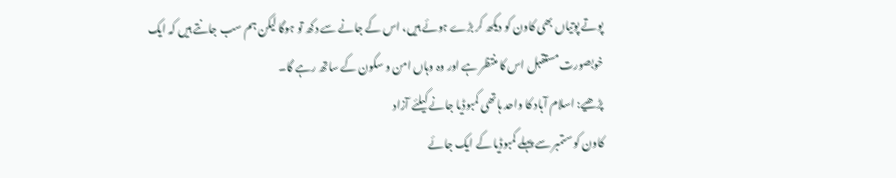پوتے پوتیاں بھی کاون کو دیکھ کر بڑے ہوئے ہیں، اس کے جانے سے دکھ تو ہوگا لیکن ہم سب جانتے ہیں کہ ایک خوبصورت مستقبل اس کا منتظر ہے اور وہ وہاں امن و سکون کے ساتھ رہے گا۔
پڑھیے: اسلام آباد کا واحد ہاتھی کمبوڈیا جانے کیلئے آزاد
کاون کو ستمبر سے پہلے کمبوڈیا کے ایک جائے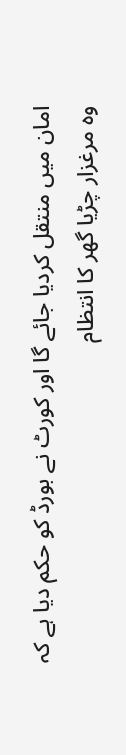امان میں منتقل کردیا جائے گا اور کورٹ نے بورڈ کو حکم دیا ہے کہ وہ مرغزار چڑیا گھر کا انتظام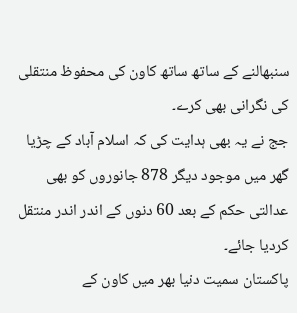سنبھالنے کے ساتھ ساتھ کاون کی محفوظ منتقلی کی نگرانی بھی کرے۔
جج نے یہ بھی ہدایت کی کہ اسلام آباد کے چڑیا گھر میں موجود دیگر 878 جانوروں کو بھی عدالتی حکم کے بعد 60 دنوں کے اندر اندر منتقل کردیا جائے۔
پاکستان سمیت دنیا بھر میں کاون کے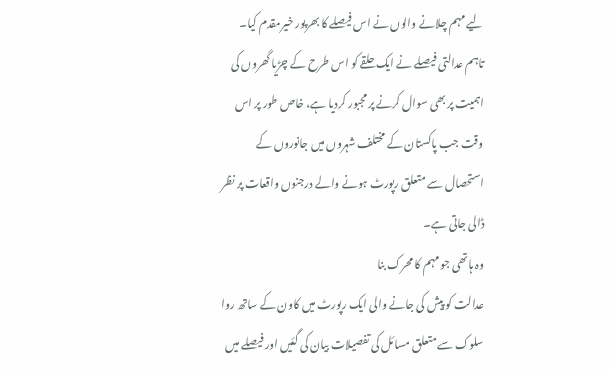لیے مہم چلانے والوں نے اس فیصلے کا بھرپور خیرمقدم کیا۔ تاہم عدالتی فیصلے نے ایک حلقے کو اس طرح کے چڑیا گھروں کی اہمیت پر بھی سوال کرنے پر مجبور کردیا ہے، خاص طور پر اس وقت جب پاکستان کے مختلف شہروں میں جانوروں کے استحصال سے متعلق رپورٹ ہونے والے درجنوں واقعات پر نظر ڈالی جاتی ہے۔
وہ ہاتھی جو مہم کا محرک بنا
عدالت کو پیش کی جانے والی ایک رپورٹ میں کاون کے ساتھ روا سلوک سے متعلق مسائل کی تفصیلات بیان کی گئیں اور فیصلے میں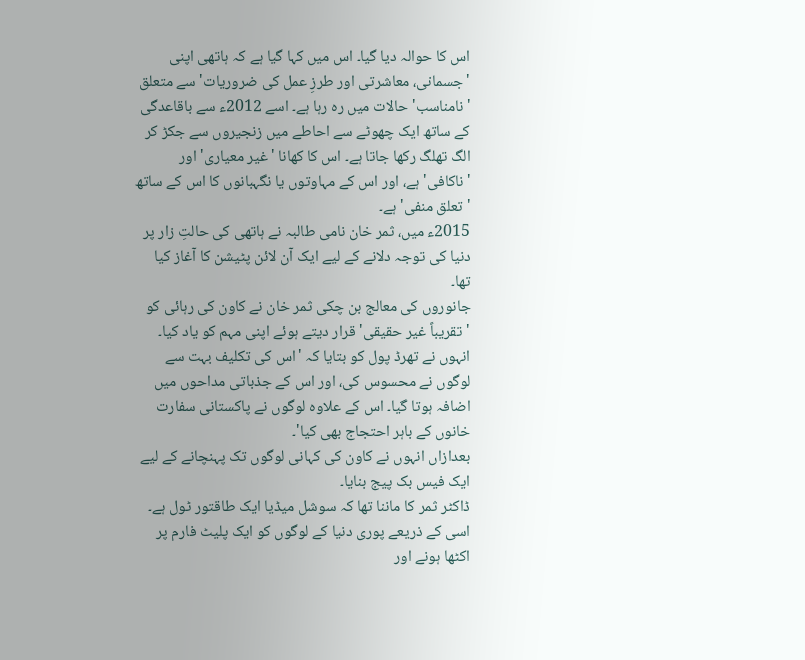اس کا حوالہ دیا گیا۔ اس میں کہا گیا ہے کہ ہاتھی اپنی 'جسمانی، معاشرتی اور طرزِ عمل کی ضروریات' سے متعلق 'نامناسب' حالات میں رہ رہا ہے۔ اسے 2012ء سے باقاعدگی کے ساتھ ایک چھوٹے سے احاطے میں زنجیروں سے جکڑ کر الگ تھلگ رکھا جاتا ہے۔ اس کا کھانا 'غیر معیاری' اور 'ناکافی' ہے، اور اس کے مہاوتوں یا نگہبانوں کا اس کے ساتھ 'تعلق منفی' ہے۔
2015ء میں، ثمر خان نامی طالبہ نے ہاتھی کی حالتِ زار پر دنیا کی توجہ دلانے کے لیے ایک آن لائن پٹیشن کا آغاز کیا تھا۔
جانوروں کی معالج بن چکی ثمر خان نے کاون کی رہائی کو 'تقریباً غیر حقیقی' قرار دیتے ہوئے اپنی مہم کو یاد کیا۔
انہوں نے تھرڈ پول کو بتایا کہ 'اس کی تکلیف بہت سے لوگوں نے محسوس کی، اور اس کے جذباتی مداحوں میں اضافہ ہوتا گیا۔ اس کے علاوہ لوگوں نے پاکستانی سفارت خانوں کے باہر احتجاج بھی کیا'۔
بعدازاں انہوں نے کاون کی کہانی لوگوں تک پہنچانے کے لیے ایک فیس بک پیج بنایا۔
ڈاکٹر ثمر کا ماننا تھا کہ سوشل میڈیا ایک طاقتور ٹول ہے۔ اسی کے ذریعے پوری دنیا کے لوگوں کو ایک پلیٹ فارم پر اکٹھا ہونے اور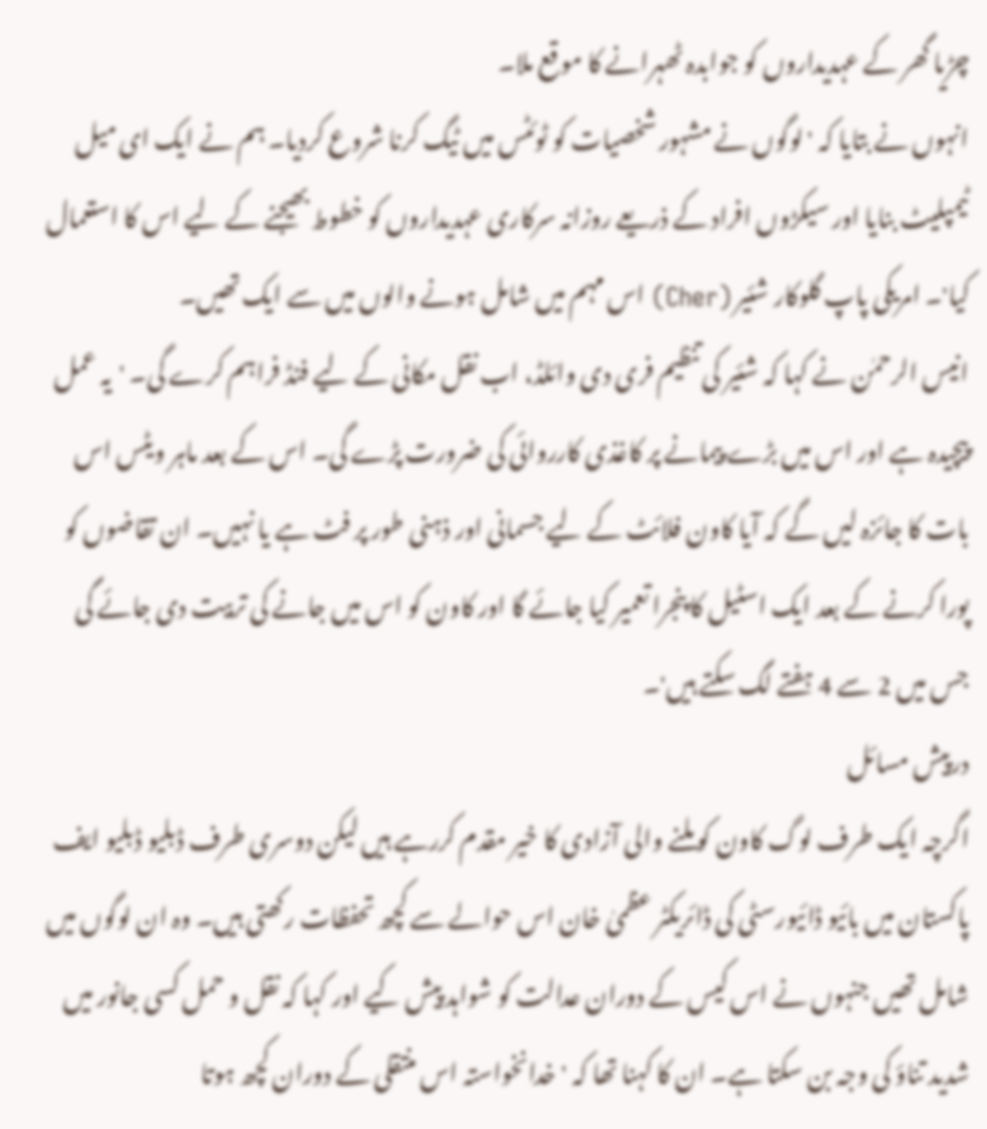چڑیا گھر کے عہدیداروں کو جوابدہ ٹھہرانے کا موقع ملا۔
انہوں نے بتایا کہ 'لوگوں نے مشہور شخصیات کو ٹوئٹس میں ٹیگ کرنا شروع کردیا۔ ہم نے ایک ای میل ٹیمپلیٹ بنایا اور سیکڑوں افراد کے ذریعے روزانہ سرکاری عہدیداروں کو خطوط بھیجنے کے لیے اس کا استعمال کیا'۔ امریکی پاپ گلوکار شئیر (Cher) اس مہم میں شامل ہونے والوں میں سے ایک تھیں۔
انیس الرحمٰن نے کہا کہ شئیر کی تنظیم فری دی وائلڈ، اب نقل مکانی کے لیے فنڈ فراہم کرے گی۔ 'یہ عمل پیچیدہ ہے اور اس میں بڑے پیمانے پر کاغذی کارروائی کی ضرورت پڑے گی۔ اس کے بعد ماہر ویٹس اس بات کا جائزہ لیں گے کہ آیا کاون فلائٹ کے لیے جسمانی اور ذہنی طور پر فٹ ہے یا نہیں۔ ان تقاضوں کو پورا کرنے کے بعد ایک اسٹیل کا پنجرا تعمیر کیا جائے گا اور کاون کو اس میں جانے کی تربیت دی جائے گی جس میں 2 سے 4 ہفتے لگ سکتے ہیں'۔
درپیش مسائل
اگرچہ ایک طرف لوگ کاون کو ملنے والی آزادی کا خیر مقدم کررہے ہیں لیکن دوسری طرف ڈبلیو ڈبلیو ایف پاکستان میں بائیو ڈائیورسٹی کی ڈائریکٹر عظمیٰ خان اس حوالے سے کچھ تحفظات رکھتی ہیں۔ وہ ان لوگوں میں شامل تھیں جنہوں نے اس کیس کے دوران عدالت کو شواہد پیش کیے اور کہا کہ نقل و حمل کسی جانور میں شدید تناؤ کی وجہ بن سکتا ہے۔ ان کا کہنا تھا کہ 'خدانخواستہ اس منتقلی کے دوران کچھ ہوتا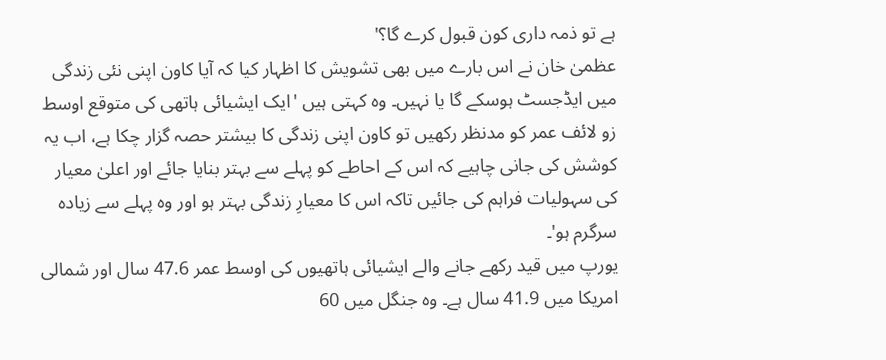ہے تو ذمہ داری کون قبول کرے گا؟'
عظمیٰ خان نے اس بارے میں بھی تشویش کا اظہار کیا کہ آیا کاون اپنی نئی زندگی میں ایڈجسٹ ہوسکے گا یا نہیں۔ وہ کہتی ہیں 'ایک ایشیائی ہاتھی کی متوقع اوسط زو لائف عمر کو مدنظر رکھیں تو کاون اپنی زندگی کا بیشتر حصہ گزار چکا ہے، اب یہ کوشش کی جانی چاہیے کہ اس کے احاطے کو پہلے سے بہتر بنایا جائے اور اعلیٰ معیار کی سہولیات فراہم کی جائیں تاکہ اس کا معیارِ زندگی بہتر ہو اور وہ پہلے سے زیادہ سرگرم ہو'۔
یورپ میں قید رکھے جانے والے ایشیائی ہاتھیوں کی اوسط عمر 47.6 سال اور شمالی امریکا میں 41.9 سال ہے۔ وہ جنگل میں 60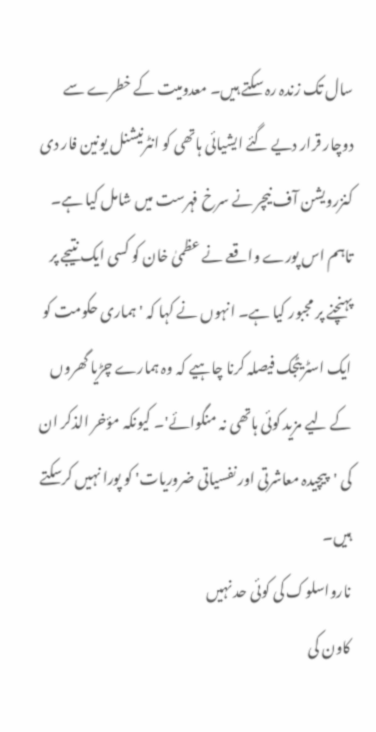سال تک زندہ رہ سکتے ہیں۔ معدومیت کے خطرے سے دوچار قرار دیے گئے ایشیائی ہاتھی کو انٹرنیشنل یونین فار دی کنزرویشن آف نیچر نے سرخ فہرست میں شامل کیا ہے۔
تاہم اس پورے واقعے نے عظمیٰ خان کو کسی ایک نتیجے پر پہنچنے پر مجبور کیا ہے۔ انہوں نے کہا کہ 'ہماری حکومت کو ایک اسٹریٹجک فیصلہ کرنا چاہیے کہ وہ ہمارے چڑیا گھروں کے لیے مزید کوئی ہاتھی نہ منگوائے'۔ کیونکہ مؤخر الذکر ان کی 'پیچیدہ معاشرتی اور نفسیاتی ضروریات' کو پورا نہیں کرسکتے ہیں۔
نارواسلوک کی کوئی حد نہیں
کاون کی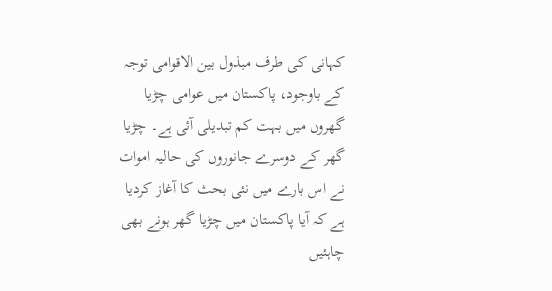کہانی کی طرف مبذول بین الاقوامی توجہ کے باوجود، پاکستان میں عوامی چڑیا گھروں میں بہت کم تبدیلی آئی ہے۔ چڑیا گھر کے دوسرے جانوروں کی حالیہ اموات نے اس بارے میں نئی بحث کا آغاز کردیا ہے کہ آیا پاکستان میں چڑیا گھر ہونے بھی چاہئیں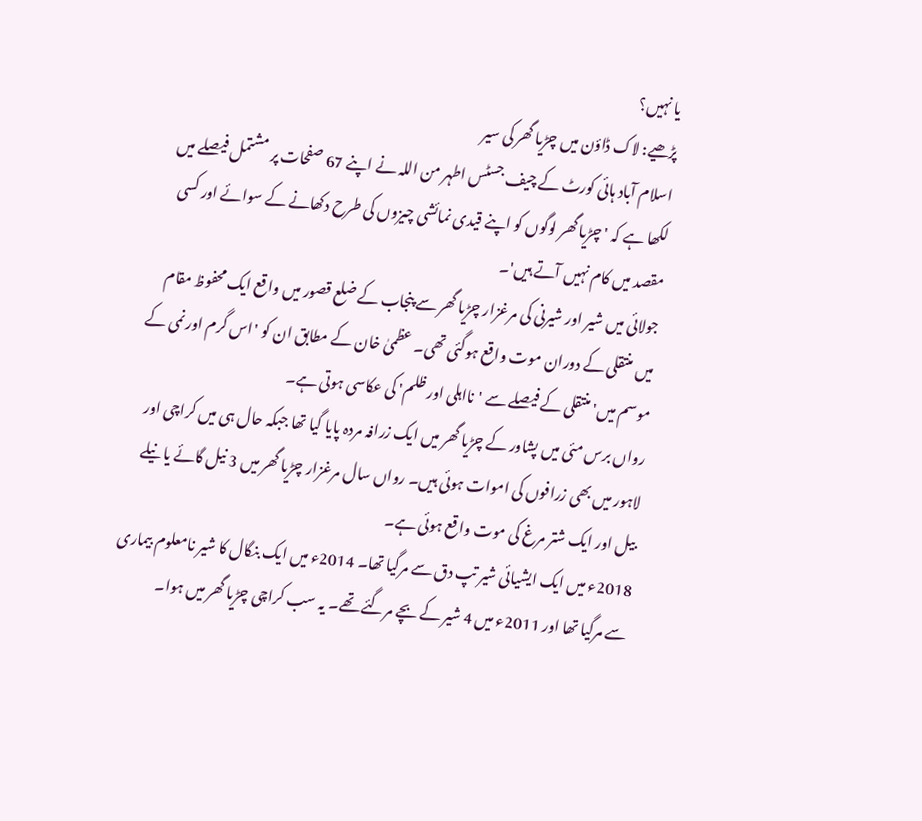یا نہیں؟
پڑھیے: لاک ڈاؤن میں چڑیا گھر کی سیر
اسلام آباد ہائی کورٹ کے چیف جسٹس اطہر من اللہ نے اپنے 67 صفحات پر مشتمل فیصلے میں لکھا ہے کہ 'چڑیا گھر لوگوں کو اپنے قیدی نمائشی چیزوں کی طرح دکھانے کے سوائے اور کسی مقصد میں کام نہیں آتے ہیں'۔
جولائی میں شیر اور شیرنی کی مرغزار چڑیا گھر سے پنجاب کے ضلع قصور میں واقع ایک محفوظ مقام میں منتقلی کے دوران موت واقع ہوگئی تھی۔ عظمیٰ خان کے مطابق ان کو 'اس گرم اور نمی کے موسم میں' منتقلی کے فیصلے سے 'نااہلی اور ظلم' کی عکاسی ہوتی ہے۔
رواں برس مئی میں پشاور کے چڑیا گھر میں ایک زرافہ مردہ پایا گیا تھا جبکہ حال ہی میں کراچی اور لاہور میں بھی زرافوں کی اموات ہوئی ہیں۔ رواں سال مرغزار چڑیا گھر میں 3 نیل گائے یا نیلے بیل اور ایک شتر مرغ کی موت واقع ہوئی ہے۔
2018ء میں ایک ایشیائی شیر تپ دق سے مرگیا تھا۔ 2014ء میں ایک بنگال کا شیر نامعلوم بیماری سے مرگیا تھا اور 2011ء میں 4 شیر کے بچے مرگئے تھے۔ یہ سب کراچی چڑیا گھر میں ہوا۔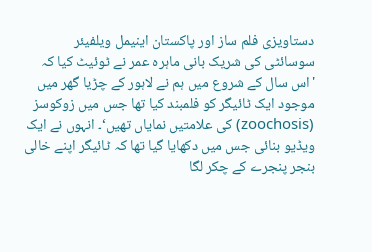دستاویزی فلم ساز اور پاکستان اینیمل ویلفیئر سوسائٹی کی شریک بانی ماہرہ عمر نے ٹوئیٹ کیا کہ 'اس سال کے شروع میں ہم نے لاہور کے چڑیا گھر میں موجود ایک ٹائیگر کو فلمبند کیا تھا جس میں زوکوسز (zoochosis) کی علامتیں نمایاں تھیں‘۔ انہوں نے ایک ویڈیو بنائی جس میں دکھایا گیا تھا کہ ٹائیگر اپنے خالی بنجر پنجرے کے چکر لگا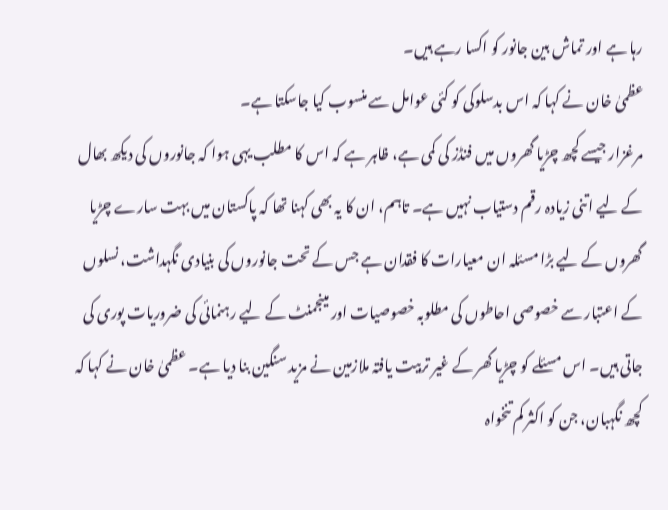رہا ہے اور تماش بین جانور کو اکسا رہے ہیں۔
عظمیٰ خان نے کہا کہ اس بدسلوکی کو کئی عوامل سے منسوب کیا جاسکتا ہے۔
مرغزار جیسے کچھ چڑیا گھروں میں فنڈز کی کمی ہے، ظاہر ہے کہ اس کا مطلب یہی ہوا کہ جانوروں کی دیکھ بھال کے لیے اتنی زیادہ رقم دستیاب نہیں ہے۔ تاہم، ان کا یہ بھی کہنا تھا کہ پاکستان میں بہت سارے چڑیا گھروں کے لیے بڑا مسئلہ ان معیارات کا فقدان ہے جس کے تحت جانوروں کی بنیادی نگہداشت، نسلوں کے اعتبار سے خصوصی احاطوں کی مطلوبہ خصوصیات اور مینجمنٹ کے لیے رہنمائی کی ضروریات پوری کی جاتی ہیں۔ اس مسئلے کو چڑیا گھر کے غیر تربیت یافتہ ملازمین نے مزید سنگین بنا دیا ہے۔ عظمیٰ خان نے کہا کہ کچھ نگہبان، جن کو اکثر کم تنخواہ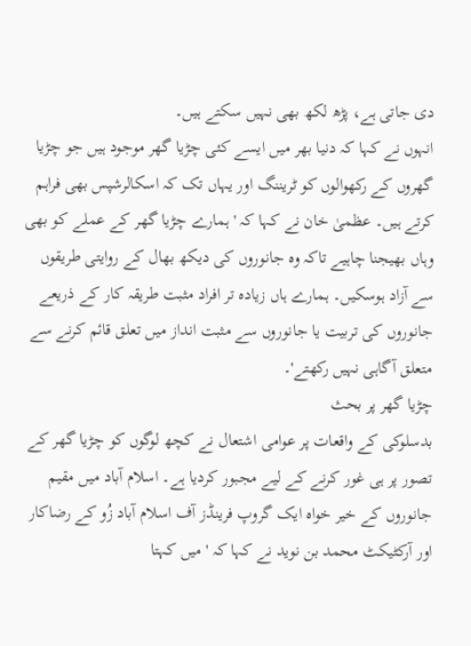دی جاتی ہے، پڑھ لکھ بھی نہیں سکتے ہیں۔
انہوں نے کہا کہ دنیا بھر میں ایسے کئی چڑیا گھر موجود ہیں جو چڑیا گھروں کے رکھوالوں کو ٹریننگ اور یہاں تک کہ اسکالرشپس بھی فراہم کرتے ہیں۔ عظمیٰ خان نے کہا کہ 'ہمارے چڑیا گھر کے عملے کو بھی وہاں بھیجنا چاہیے تاکہ وہ جانوروں کی دیکھ بھال کے روایتی طریقوں سے آزاد ہوسکیں۔ ہمارے ہاں زیادہ تر افراد مثبت طریقہ کار کے ذریعے جانوروں کی تربیت یا جانوروں سے مثبت انداز میں تعلق قائم کرنے سے متعلق آگاہی نہیں رکھتے'۔
چڑیا گھر پر بحث
بدسلوکی کے واقعات پر عوامی اشتعال نے کچھ لوگوں کو چڑیا گھر کے تصور پر ہی غور کرنے کے لیے مجبور کردیا ہے۔ اسلام آباد میں مقیم جانوروں کے خیر خواہ ایک گروپ فرینڈز آف اسلام آباد زُو کے رضاکار اور آرکٹیکٹ محمد بن نوید نے کہا کہ 'میں کہتا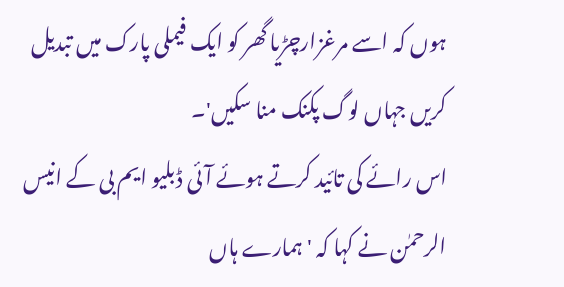ہوں کہ اسے مرغزارچڑیا گھر کو ایک فیملی پارک میں تبدیل کریں جہاں لوگ پکنک منا سکیں'۔
اس رائے کی تائید کرتے ہوئے آئی ڈبلیو ایم بی کے انیس الرحمٰن نے کہا کہ 'ہمارے ہاں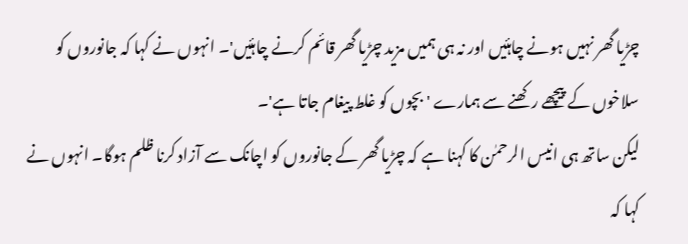چڑیا گھر نہیں ہونے چاہئیں اور نہ ہی ہمیں مزید چڑیا گھر قائم کرنے چاہئیں'۔ انہوں نے کہا کہ جانوروں کو سلاخوں کے پیچھے رکھنے سے ہمارے 'بچوں کو غلط پیغام جاتا ہے'۔
لیکن ساتھ ہی انیس الرحمٰن کا کہنا ہے کہ چڑیا گھر کے جانوروں کو اچانک سے آزاد کرنا ظلم ہوگا۔ انہوں نے کہا کہ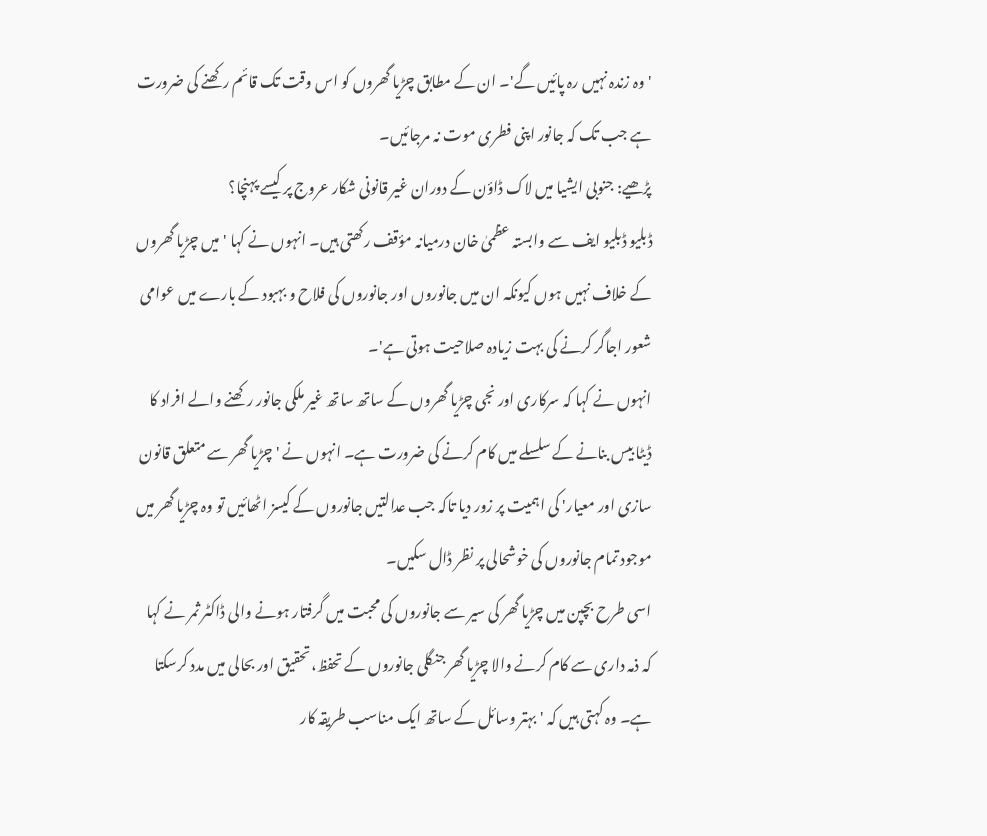'وہ زندہ نہیں رہ پائیں گے'۔ ان کے مطابق چڑیا گھروں کو اس وقت تک قائم رکھنے کی ضرورت ہے جب تک کہ جانور اپنی فطری موت نہ مرجائیں۔
پڑھیے: جنوبی ایشیا میں لاک ڈاؤن کے دوران غیر قانونی شکار عروج پر کیسے پہنچا؟
ڈبلیو ڈبلیو ایف سے وابستہ عظمیٰ خان درمیانہ مؤقف رکھتی ہیں۔ انہوں نے کہا 'میں چڑیا گھروں کے خلاف نہیں ہوں کیونکہ ان میں جانوروں اور جانوروں کی فلاح و بہبود کے بارے میں عوامی شعور اجاگر کرنے کی بہت زیادہ صلاحیت ہوتی ہے'۔
انہوں نے کہا کہ سرکاری اور نجی چڑیا گھروں کے ساتھ ساتھ غیر ملکی جانور رکھنے والے افراد کا ڈیٹا بیس بنانے کے سلسلے میں کام کرنے کی ضرورت ہے۔ انہوں نے 'چڑیا گھر سے متعلق قانون سازی اور معیار' کی اہمیت پر زور دیا تاکہ جب عدالتیں جانوروں کے کیسز اٹھائیں تو وہ چڑیا گھر میں موجود تمام جانوروں کی خوشحالی پر نظر ڈال سکیں۔
اسی طرح بچپن میں چڑیا گھر کی سیر سے جانوروں کی محبت میں گرفتار ہونے والی ڈاکٹر ثمر نے کہا کہ ذمہ داری سے کام کرنے والا چڑیا گھر جنگلی جانوروں کے تحفظ، تحقیق اور بحالی میں مدد کرسکتا ہے۔ وہ کہتی ہیں کہ 'بہتر وسائل کے ساتھ ایک مناسب طریقہ کار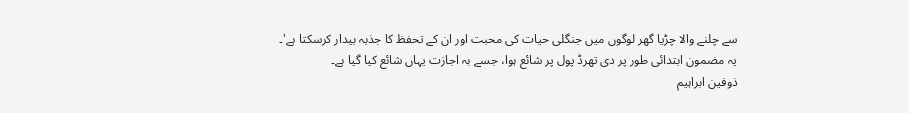سے چلنے والا چڑیا گھر لوگوں میں جنگلی حیات کی محبت اور ان کے تحفظ کا جذبہ بیدار کرسکتا ہے'۔
یہ مضمون ابتدائی طور پر دی تھرڈ پول پر شائع ہوا، جسے بہ اجازت یہاں شائع کیا گیا ہے۔
ذوفین ابراہیم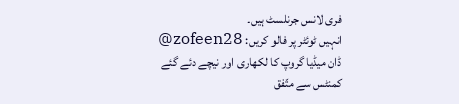فری لانس جرنلسٹ ہیں۔
انہیں ٹوئٹر پر فالو کریں: zofeen28@
ڈان میڈیا گروپ کا لکھاری اور نیچے دئے گئے کمنٹس سے متّفق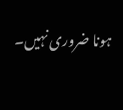ہونا ضروری نہیں۔